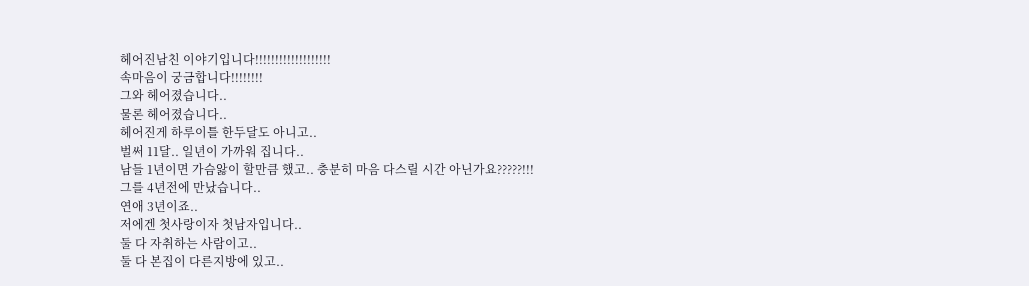헤어진남친 이야기입니다!!!!!!!!!!!!!!!!!!!
속마음이 궁금합니다!!!!!!!!
그와 헤어졌습니다..
물론 헤어졌습니다..
헤어진게 하루이틀 한두달도 아니고..
벌써 11달.. 일년이 가까워 집니다..
남들 1년이면 가슴앓이 할만큼 했고.. 충분히 마음 다스릴 시간 아닌가요?????!!!
그를 4년전에 만났습니다..
연애 3년이죠..
저에겐 첫사랑이자 첫남자입니다..
둘 다 자취하는 사람이고..
둘 다 본집이 다른지방에 있고..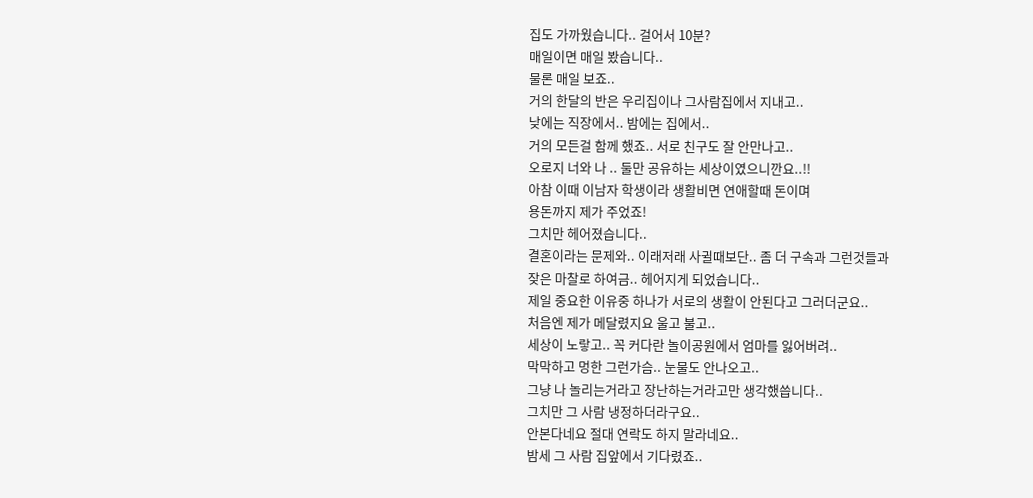집도 가까웠습니다.. 걸어서 10분?
매일이면 매일 봤습니다..
물론 매일 보죠..
거의 한달의 반은 우리집이나 그사람집에서 지내고..
낮에는 직장에서.. 밤에는 집에서..
거의 모든걸 함께 했죠.. 서로 친구도 잘 안만나고..
오로지 너와 나 .. 둘만 공유하는 세상이였으니깐요..!!
아참 이때 이남자 학생이라 생활비면 연애할때 돈이며
용돈까지 제가 주었죠!
그치만 헤어졌습니다..
결혼이라는 문제와.. 이래저래 사귈때보단.. 좀 더 구속과 그런것들과
잦은 마찰로 하여금.. 헤어지게 되었습니다..
제일 중요한 이유중 하나가 서로의 생활이 안된다고 그러더군요..
처음엔 제가 메달렸지요 울고 불고..
세상이 노랗고.. 꼭 커다란 놀이공원에서 엄마를 잃어버려..
막막하고 멍한 그런가슴.. 눈물도 안나오고..
그냥 나 놀리는거라고 장난하는거라고만 생각했씁니다..
그치만 그 사람 냉정하더라구요..
안본다네요 절대 연락도 하지 말라네요..
밤세 그 사람 집앞에서 기다렸죠..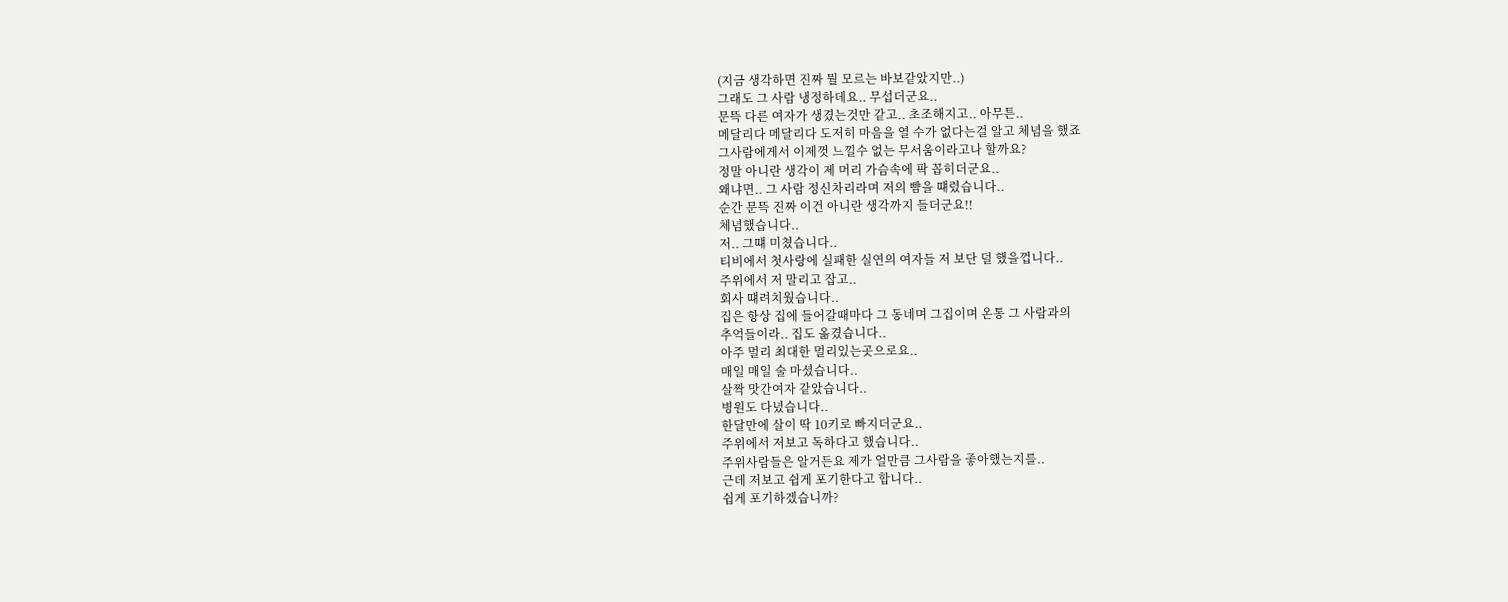(지금 생각하면 진짜 뭘 모르는 바보같았지만..)
그래도 그 사람 냉정하데요.. 무섭더군요..
문뜩 다른 여자가 생겼는것만 같고.. 초조해지고.. 아무튼..
메달리다 메달리다 도저히 마음을 열 수가 없다는걸 알고 체념을 했죠
그사람에게서 이제껏 느낄수 없는 무서움이라고나 할까요?
정말 아니란 생각이 제 머리 가슴속에 팍 꼽히더군요..
왜냐면.. 그 사람 정신차리라며 저의 뺨을 떄렸습니다..
순간 문뜩 진짜 이건 아니란 생각까지 들더군요!!
체념했습니다..
저.. 그떄 미쳤습니다..
티비에서 첫사랑에 실패한 실연의 여자들 저 보단 덜 했을껍니다..
주위에서 저 말리고 잡고..
회사 떄려치웠습니다..
집은 항상 집에 들어갈때마다 그 동네며 그집이며 온통 그 사람과의
추억들이라.. 집도 옮겼습니다..
아주 멀리 최대한 멀리있는곳으로요..
매일 매일 술 마셨습니다..
살짝 맛간여자 같았습니다..
병원도 다녔습니다..
한달만에 살이 딱 10키로 빠지더군요..
주위에서 저보고 독하다고 했습니다..
주위사람들은 알거든요 제가 얼만큼 그사람을 좋아했는지를..
근데 저보고 쉽게 포기한다고 합니다..
쉽게 포기하겠습니까?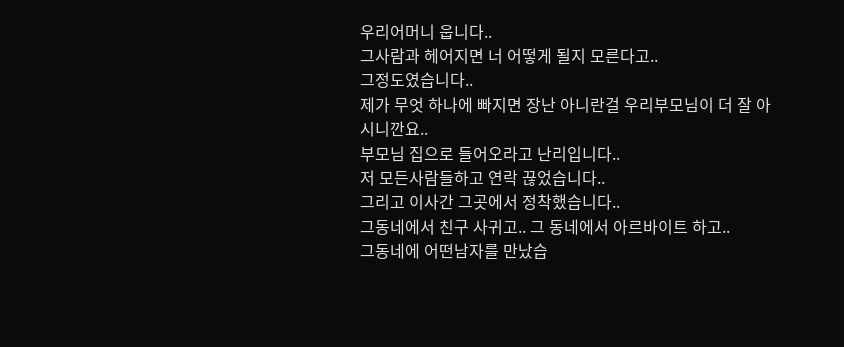우리어머니 웁니다..
그사람과 헤어지면 너 어떻게 될지 모른다고..
그정도였습니다..
제가 무엇 하나에 빠지면 장난 아니란걸 우리부모님이 더 잘 아시니깐요..
부모님 집으로 들어오라고 난리입니다..
저 모든사람들하고 연락 끊었습니다..
그리고 이사간 그곳에서 정착했습니다..
그동네에서 친구 사귀고.. 그 동네에서 아르바이트 하고..
그동네에 어떤남자를 만났습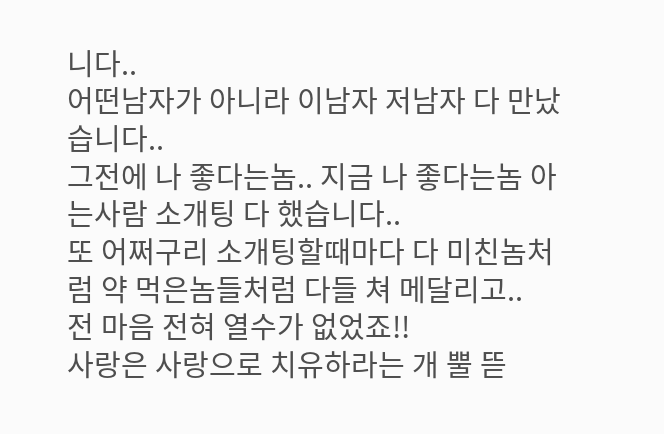니다..
어떤남자가 아니라 이남자 저남자 다 만났습니다..
그전에 나 좋다는놈.. 지금 나 좋다는놈 아는사람 소개팅 다 했습니다..
또 어쩌구리 소개팅할때마다 다 미친놈처럼 약 먹은놈들처럼 다들 쳐 메달리고..
전 마음 전혀 열수가 없었죠!!
사랑은 사랑으로 치유하라는 개 뿔 뜯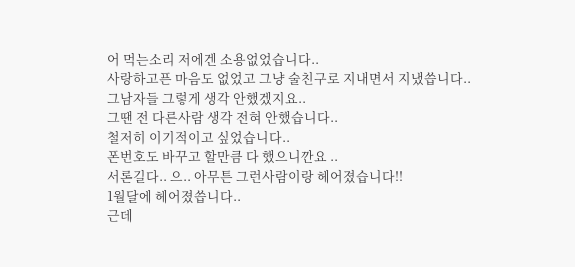어 먹는소리 저에겐 소용없었습니다..
사랑하고픈 마음도 없었고 그냥 술친구로 지내면서 지냈씁니다..
그남자들 그렇게 생각 안했겠지요..
그땐 전 다른사람 생각 전혀 안했습니다..
철저히 이기적이고 싶었습니다..
폰번호도 바꾸고 할만큼 다 했으니깐요 ..
서론길다.. 으.. 아무튼 그런사람이랑 헤어졌습니다!!
1월달에 헤어졌씁니다..
근데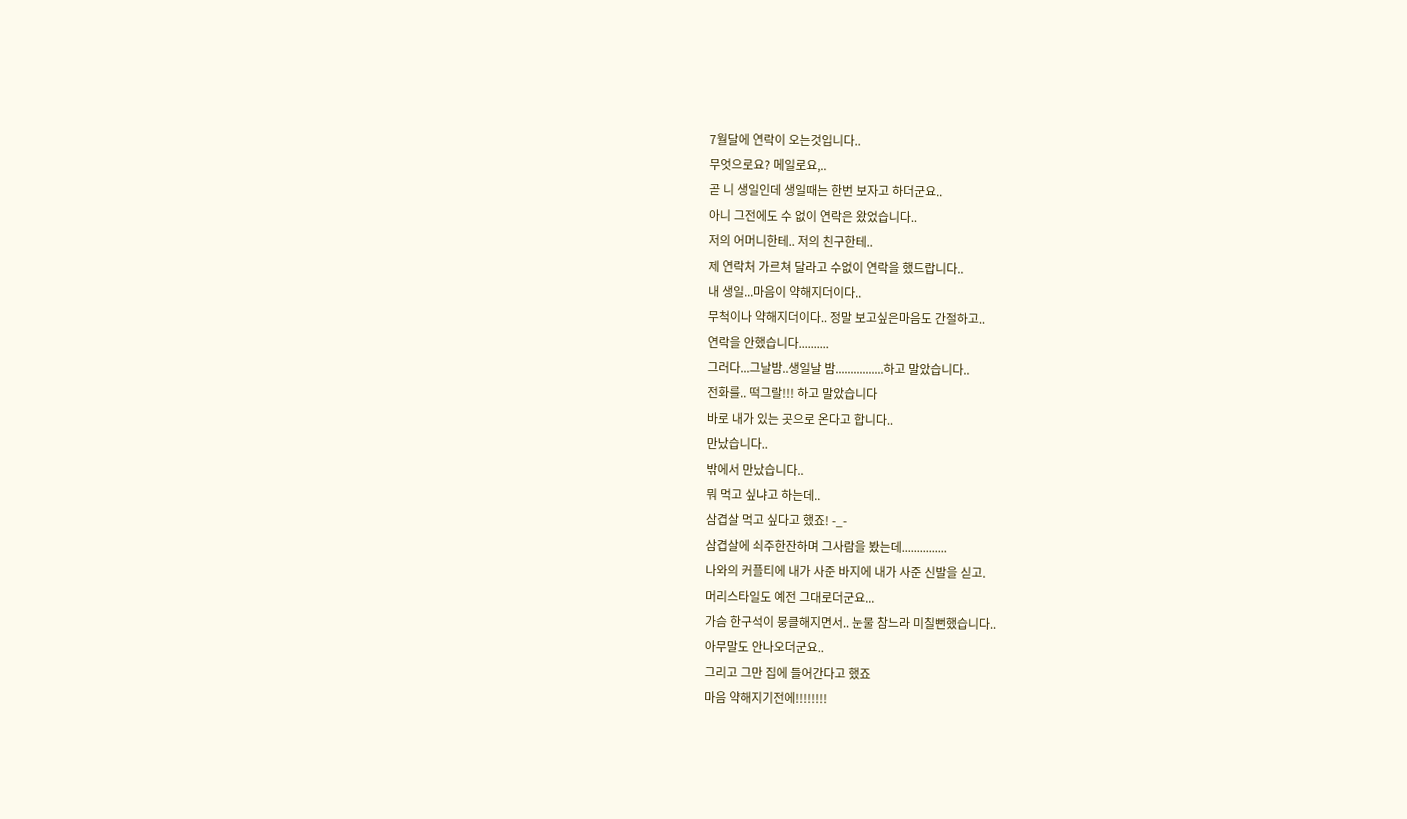7월달에 연락이 오는것입니다..
무엇으로요? 메일로요,..
곧 니 생일인데 생일때는 한번 보자고 하더군요..
아니 그전에도 수 없이 연락은 왔었습니다..
저의 어머니한테.. 저의 친구한테..
제 연락처 가르쳐 달라고 수없이 연락을 했드랍니다..
내 생일...마음이 약해지더이다..
무척이나 약해지더이다.. 정말 보고싶은마음도 간절하고..
연락을 안했습니다..........
그러다...그날밤..생일날 밤................하고 말았습니다..
전화를.. 떡그랄!!! 하고 말았습니다
바로 내가 있는 곳으로 온다고 합니다..
만났습니다..
밖에서 만났습니다..
뭐 먹고 싶냐고 하는데..
삼겹살 먹고 싶다고 했죠! -_-
삼겹살에 쇠주한잔하며 그사람을 봤는데...............
나와의 커플티에 내가 사준 바지에 내가 사준 신발을 싣고.
머리스타일도 예전 그대로더군요...
가슴 한구석이 뭉클해지면서.. 눈물 참느라 미칠뻔했습니다..
아무말도 안나오더군요..
그리고 그만 집에 들어간다고 했죠
마음 약해지기전에!!!!!!!!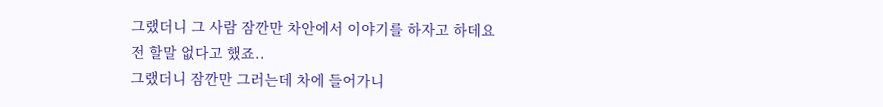그랬더니 그 사람 잠깐만 차안에서 이야기를 하자고 하데요
전 할말 없다고 했죠..
그랬더니 잠깐만 그러는데 차에 들어가니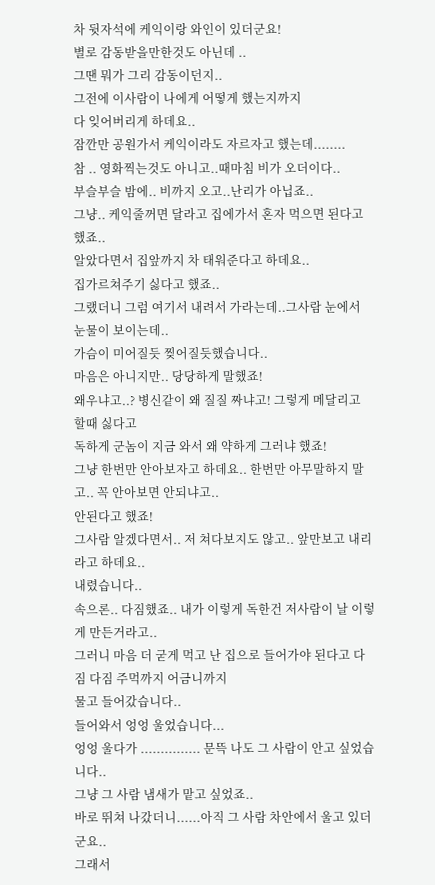차 뒷자석에 케익이랑 와인이 있더군요!
별로 감동받을만한것도 아닌데 ..
그땐 뭐가 그리 감동이던지..
그전에 이사람이 나에게 어떻게 했는지까지
다 잊어버리게 하데요..
잠깐만 공원가서 케익이라도 자르자고 했는데........
참 .. 영화찍는것도 아니고..때마침 비가 오더이다..
부슬부슬 밤에.. 비까지 오고..난리가 아닙죠..
그냥.. 케익줄꺼면 달라고 집에가서 혼자 먹으면 된다고 했죠..
알았다면서 집앞까지 차 태워준다고 하데요..
집가르쳐주기 싫다고 했죠..
그랬더니 그럼 여기서 내려서 가라는데..그사람 눈에서 눈물이 보이는데..
가슴이 미어질듯 찢어질듯했습니다..
마음은 아니지만.. 당당하게 말했죠!
왜우냐고..? 병신같이 왜 질질 짜냐고! 그렇게 메달리고 할때 싫다고
독하게 군놈이 지금 와서 왜 약하게 그러냐 했죠!
그냥 한번만 안아보자고 하데요.. 한번만 아무말하지 말고.. 꼭 안아보면 안되냐고..
안된다고 했죠!
그사람 알겠다면서.. 저 쳐다보지도 않고.. 앞만보고 내리라고 하데요..
내렸습니다..
속으론.. 다짐했죠.. 내가 이렇게 독한건 저사람이 날 이렇게 만든거라고..
그러니 마음 더 굳게 먹고 난 집으로 들어가야 된다고 다짐 다짐 주먹까지 어금니까지
물고 들어갔습니다..
들어와서 엉엉 울었습니다...
엉엉 울다가 ............... 문뜩 나도 그 사람이 안고 싶었습니다..
그냥 그 사람 냄새가 맡고 싶었죠..
바로 뛰쳐 나갔더니......아직 그 사람 차안에서 울고 있더군요..
그래서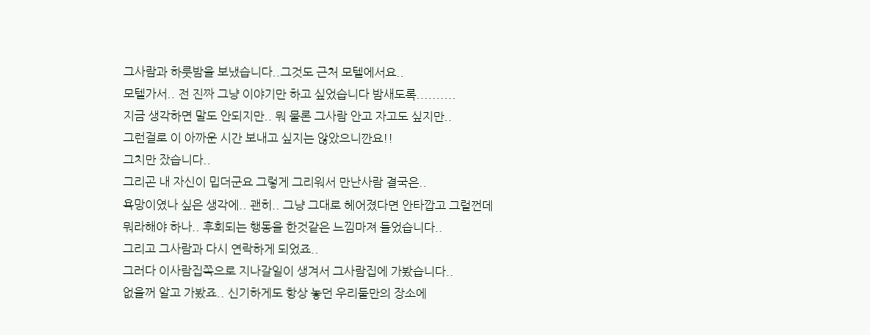그사람과 하룻밤을 보냈습니다..그것도 근처 모텔에서요..
모텔가서.. 전 진짜 그냥 이야기만 하고 싶었습니다 밤새도록..........
지금 생각하면 말도 안되지만.. 뭐 물론 그사람 안고 자고도 싶지만..
그런걸로 이 아까운 시간 보내고 싶지는 않았으니깐요!!
그치만 잤습니다..
그리곤 내 자신이 밉더군요 그렇게 그리워서 만난사람 결국은..
욕망이였나 싶은 생각에.. 괜히.. 그냥 그대로 헤어졌다면 안타깝고 그럴껀데
뭐라해야 하나.. 후회되는 행동을 한것같은 느낌마져 들었습니다..
그리고 그사람과 다시 연락하게 되었죠..
그러다 이사람집쪽으로 지나갈일이 생겨서 그사람집에 가봤습니다..
없을꺼 알고 가봤죠.. 신기하게도 항상 놓던 우리둘만의 장소에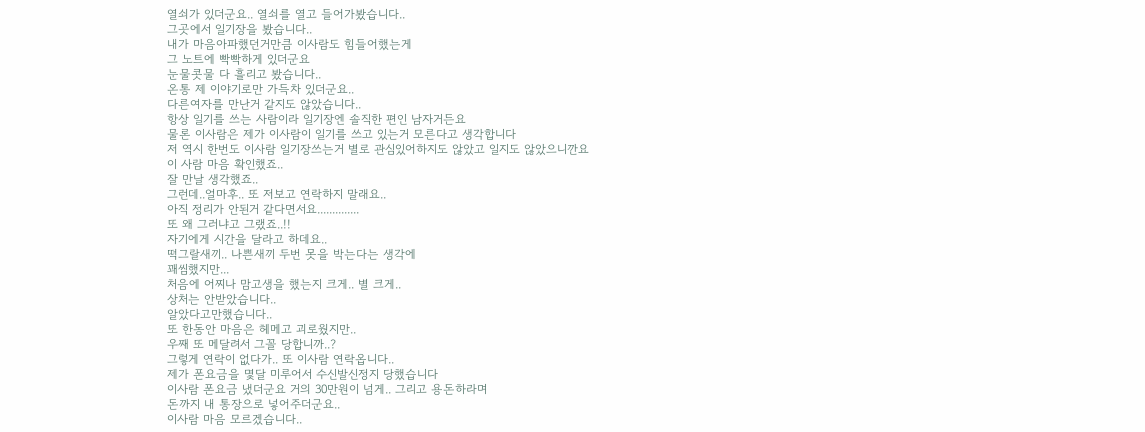열쇠가 있더군요.. 열쇠를 열고 들어가봤습니다..
그곳에서 일기장을 봤습니다..
내가 마음아파했던거만큼 이사람도 힘들어했는게
그 노트에 빡빡하게 있더군요
눈물콧물 다 흘리고 봤습니다..
온통 제 이야기로만 가득차 있더군요..
다른여자를 만난거 같지도 않았습니다..
항상 일기를 쓰는 사람이라 일기장엔 솔직한 편인 남자거든요
물론 이사람은 제가 이사람이 일기를 쓰고 있는거 모른다고 생각합니다
저 역시 한번도 이사람 일기장쓰는거 별로 관심있어하지도 않았고 일지도 않았으니깐요
이 사람 마음 확인했죠..
잘 만날 생각했죠..
그런데..얼마후.. 또 저보고 연락하지 말래요..
아직 정리가 안된거 같다면서요..............
또 왜 그러냐고 그랬죠..!!
자기에게 시간을 달라고 하데요..
떡그랄새끼.. 나쁜새끼 두번 못을 박는다는 생각에
꽤씸했지만...
처음에 어찌나 맘고생을 했는지 크게.. 별 크게..
상처는 안받았습니다..
알았다고만했습니다..
또 한동안 마음은 헤메고 괴로웠지만..
우째 또 메달려서 그꼴 당합니까..?
그렇게 연락이 없다가.. 또 이사람 연락옵니다..
제가 폰요금을 몇달 미루어서 수신발신정지 당했습니다
이사람 폰요금 냈더군요 거의 30만원이 넘게.. 그리고 용돈하라며
돈까지 내 통장으로 넣어주더군요..
이사람 마음 모르겠습니다..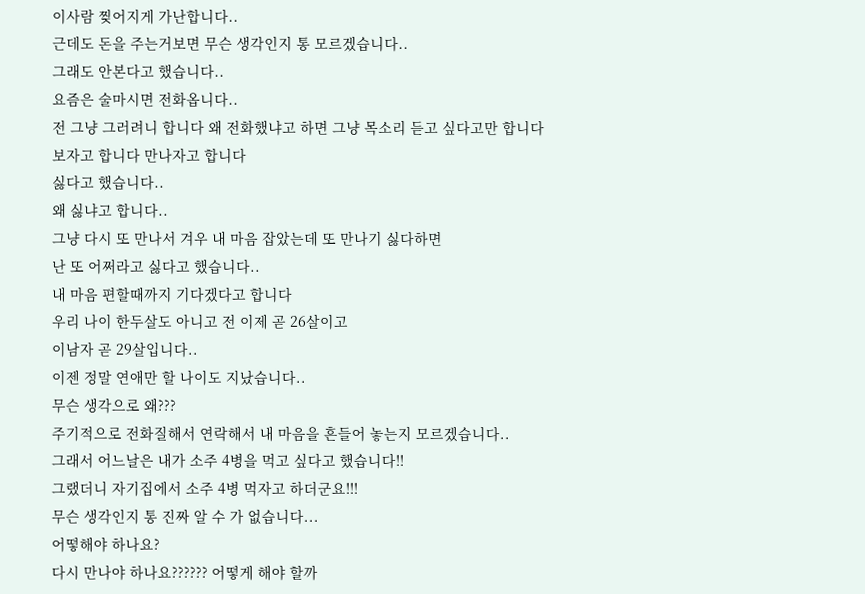이사람 찢어지게 가난합니다..
근데도 돈을 주는거보면 무슨 생각인지 통 모르겠습니다..
그래도 안본다고 했습니다..
요즘은 술마시면 전화옵니다..
전 그냥 그러려니 합니다 왜 전화했냐고 하면 그냥 목소리 듣고 싶다고만 합니다
보자고 합니다 만나자고 합니다
싫다고 했습니다..
왜 싫냐고 합니다..
그냥 다시 또 만나서 겨우 내 마음 잡았는데 또 만나기 싫다하면
난 또 어쩌라고 싫다고 했습니다..
내 마음 편할때까지 기다겠다고 합니다
우리 나이 한두살도 아니고 전 이제 곧 26살이고
이남자 곧 29살입니다..
이젠 정말 연애만 할 나이도 지났습니다..
무슨 생각으로 왜???
주기적으로 전화질해서 연락해서 내 마음을 흔들어 놓는지 모르겠습니다..
그래서 어느날은 내가 소주 4병을 먹고 싶다고 했습니다!!
그랬더니 자기집에서 소주 4병 먹자고 하더군요!!!
무슨 생각인지 통 진짜 알 수 가 없습니다...
어떻해야 하나요?
다시 만나야 하나요?????? 어떻게 해야 할까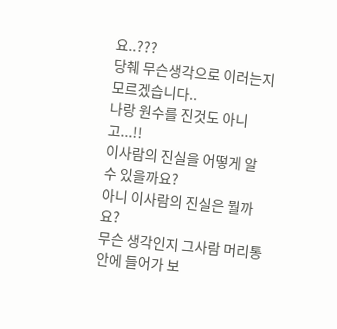요..???
당췌 무슨생각으로 이러는지 모르겠습니다..
나랑 원수를 진것도 아니고...!!
이사람의 진실을 어떻게 알 수 있을까요?
아니 이사람의 진실은 뭘까요?
무슨 생각인지 그사람 머리통안에 들어가 보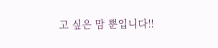고 싶은 맘 뿐입니다!!